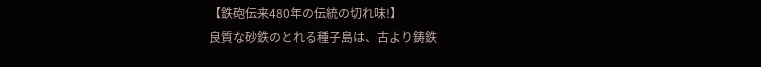【鉄砲伝来480年の伝統の切れ味!】
良質な砂鉄のとれる種子島は、古より鋳鉄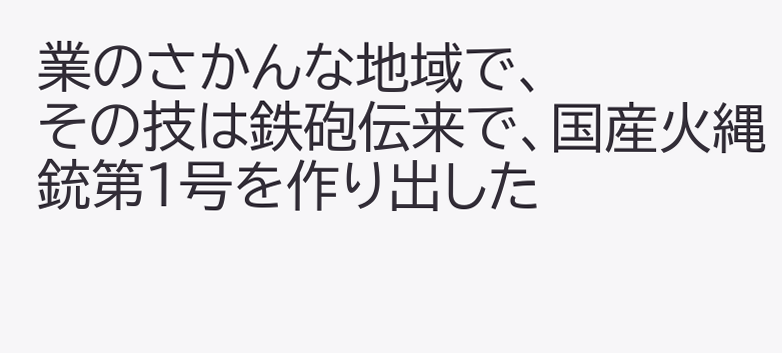業のさかんな地域で、
その技は鉄砲伝来で、国産火縄銃第1号を作り出した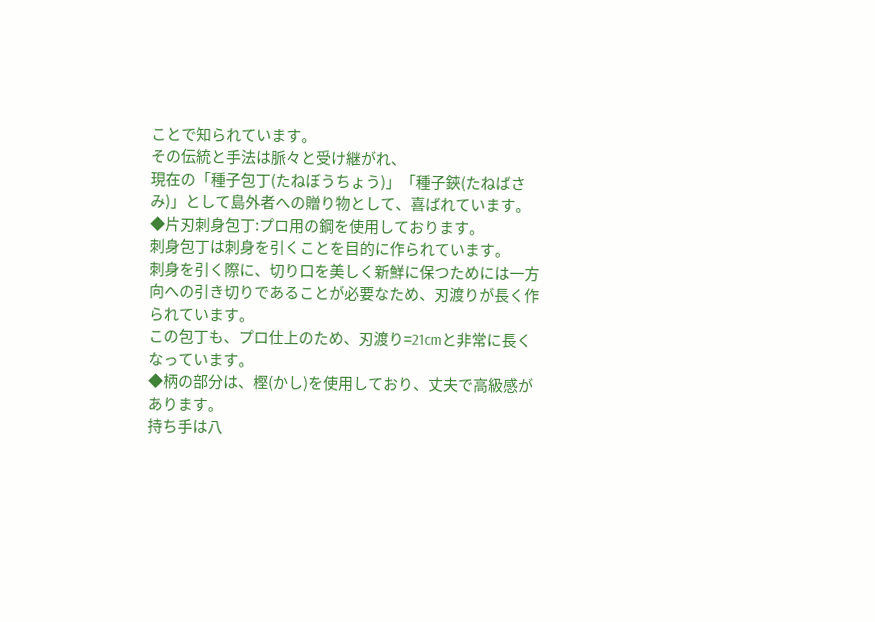ことで知られています。
その伝統と手法は脈々と受け継がれ、
現在の「種子包丁(たねぼうちょう)」「種子鋏(たねばさみ)」として島外者への贈り物として、喜ばれています。
◆片刃刺身包丁:プロ用の鋼を使用しております。
刺身包丁は刺身を引くことを目的に作られています。
刺身を引く際に、切り口を美しく新鮮に保つためには一方向への引き切りであることが必要なため、刃渡りが長く作られています。
この包丁も、プロ仕上のため、刃渡り=21cmと非常に長くなっています。
◆柄の部分は、樫(かし)を使用しており、丈夫で高級感があります。
持ち手は八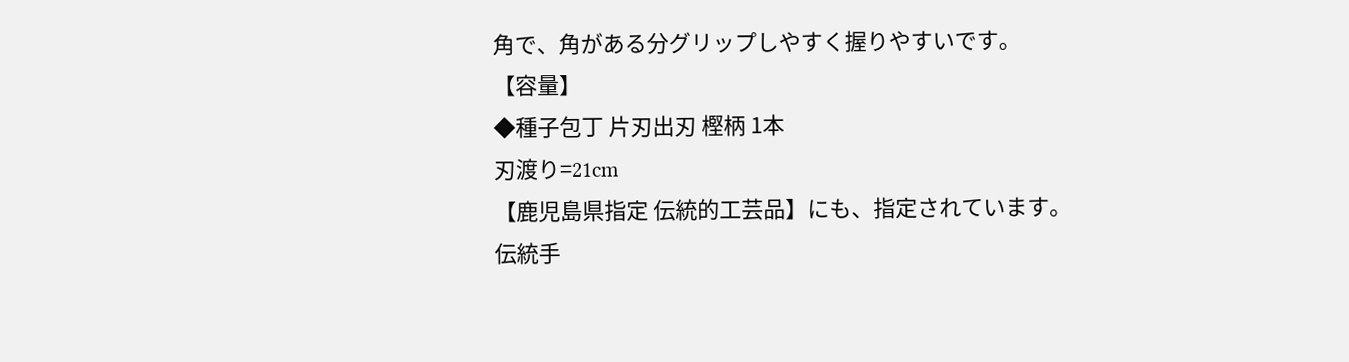角で、角がある分グリップしやすく握りやすいです。
【容量】
◆種子包丁 片刃出刃 樫柄 1本
刃渡り=21cm
【鹿児島県指定 伝統的工芸品】にも、指定されています。
伝統手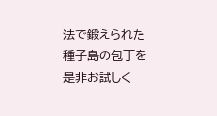法で鍛えられた種子島の包丁を是非お試しく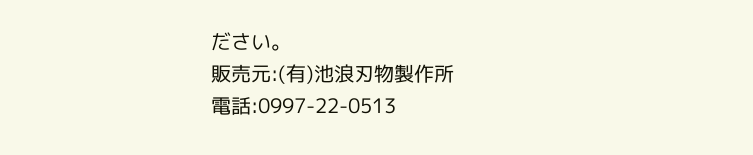ださい。
販売元:(有)池浪刃物製作所
電話:0997-22-0513